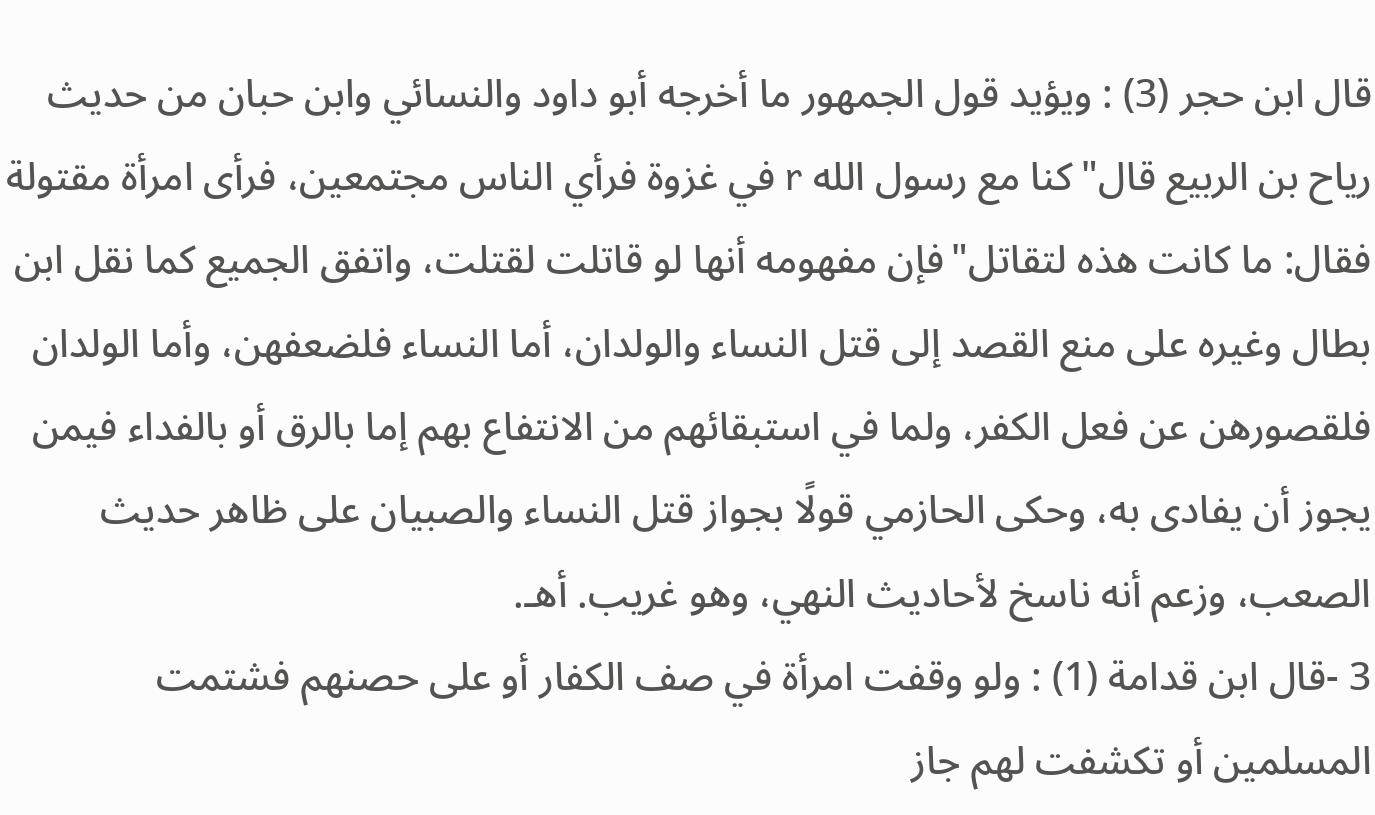قال ابن حجر (3) : ويؤيد قول الجمهور ما أخرجه أبو داود والنسائي وابن حبان من حديث رياح بن الربيع قال"كنا مع رسول الله r في غزوة فرأي الناس مجتمعين، فرأى امرأة مقتولة فقال: ما كانت هذه لتقاتل"فإن مفهومه أنها لو قاتلت لقتلت، واتفق الجميع كما نقل ابن بطال وغيره على منع القصد إلى قتل النساء والولدان، أما النساء فلضعفهن، وأما الولدان فلقصورهن عن فعل الكفر، ولما في استبقائهم من الانتفاع بهم إما بالرق أو بالفداء فيمن يجوز أن يفادى به، وحكى الحازمي قولًا بجواز قتل النساء والصبيان على ظاهر حديث الصعب، وزعم أنه ناسخ لأحاديث النهي، وهو غريب. أهـ.
3 -قال ابن قدامة (1) : ولو وقفت امرأة في صف الكفار أو على حصنهم فشتمت المسلمين أو تكشفت لهم جاز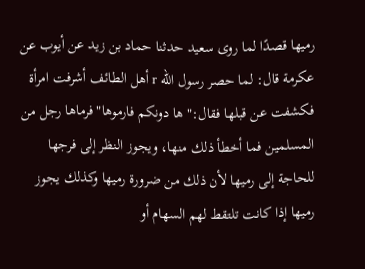رميها قصدًا لما روى سعيد حدثنا حماد بن زيد عن أيوب عن عكرمة قال: لما حصر رسول الله r أهل الطائف أشرفت امرأة فكشفت عن قبلها فقال:"ها دونكم فارموها"فرماها رجل من المسلمين فما أخطأ ذلك منها، ويجوز النظر إلى فرجها للحاجة إلى رميها لأن ذلك من ضرورة رميها وكذلك يجوز رميها إذا كانت تلتقط لهم السهام أو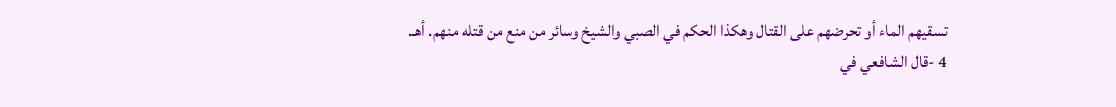تسقيهم الماء أو تحرضهم على القتال وهكذا الحكم في الصبي والشيخ وسائر من منع من قتله منهم. أهـ.
4 -قال الشافعي في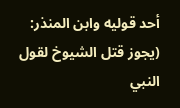أحد قوليه وابن المنذر:
(يجوز قتل الشيوخ لقول النبي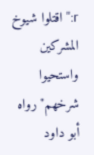r:"اقتلوا شيوخ المشركين واستحيوا شرخهم"رواه أبو داود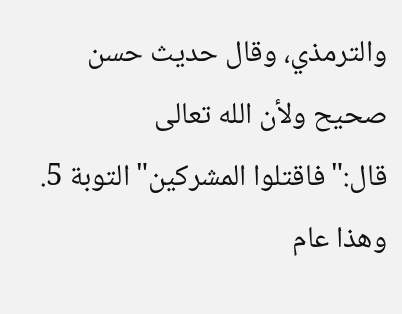والترمذي، وقال حديث حسن صحيح ولأن الله تعالى قال:"فاقتلوا المشركين"التوبة 5. وهذا عام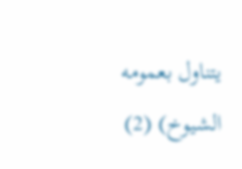يتناول بعمومه الشيوخ) (2)